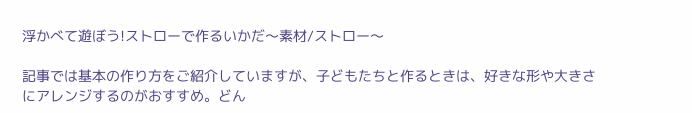浮かべて遊ぼう!ストローで作るいかだ〜素材/ストロー〜

記事では基本の作り方をご紹介していますが、子どもたちと作るときは、好きな形や大きさにアレンジするのがおすすめ。どん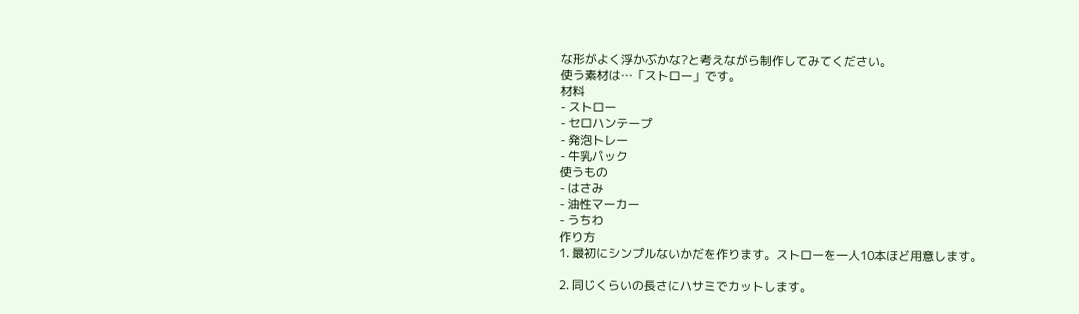な形がよく浮かぶかな?と考えながら制作してみてください。
使う素材は…「ストロー」です。
材料
- ストロー
- セロハンテープ
- 発泡トレー
- 牛乳パック
使うもの
- はさみ
- 油性マーカー
- うちわ
作り方
1. 最初にシンプルないかだを作ります。ストローを一人10本ほど用意します。

2. 同じくらいの長さにハサミでカットします。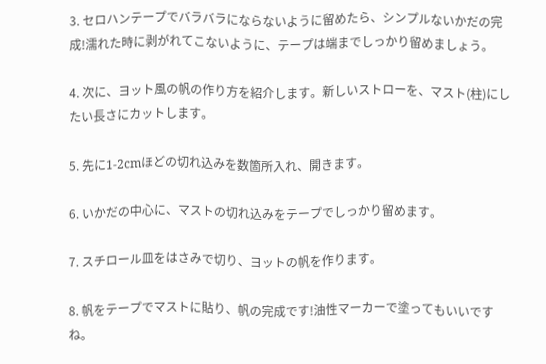3. セロハンテープでバラバラにならないように留めたら、シンプルないかだの完成!濡れた時に剥がれてこないように、テープは端までしっかり留めましょう。

4. 次に、ヨット風の帆の作り方を紹介します。新しいストローを、マスト(柱)にしたい長さにカットします。

5. 先に1-2cmほどの切れ込みを数箇所入れ、開きます。

6. いかだの中心に、マストの切れ込みをテープでしっかり留めます。

7. スチロール皿をはさみで切り、ヨットの帆を作ります。

8. 帆をテープでマストに貼り、帆の完成です!油性マーカーで塗ってもいいですね。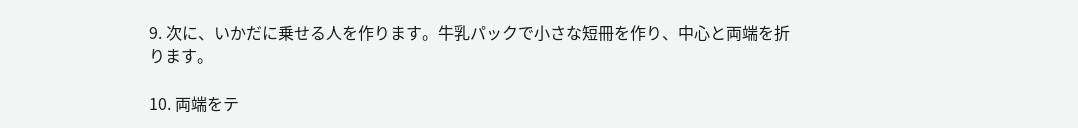9. 次に、いかだに乗せる人を作ります。牛乳パックで小さな短冊を作り、中心と両端を折ります。

10. 両端をテ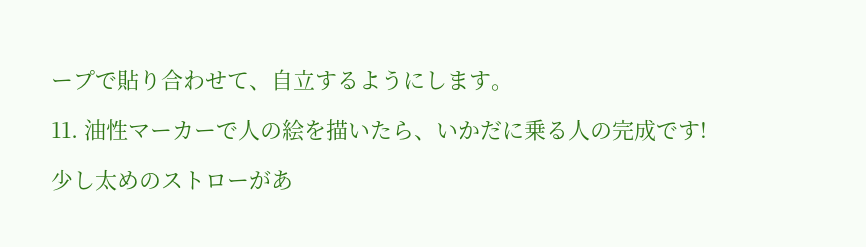ープで貼り合わせて、自立するようにします。

11. 油性マーカーで人の絵を描いたら、いかだに乗る人の完成です!

少し太めのストローがあ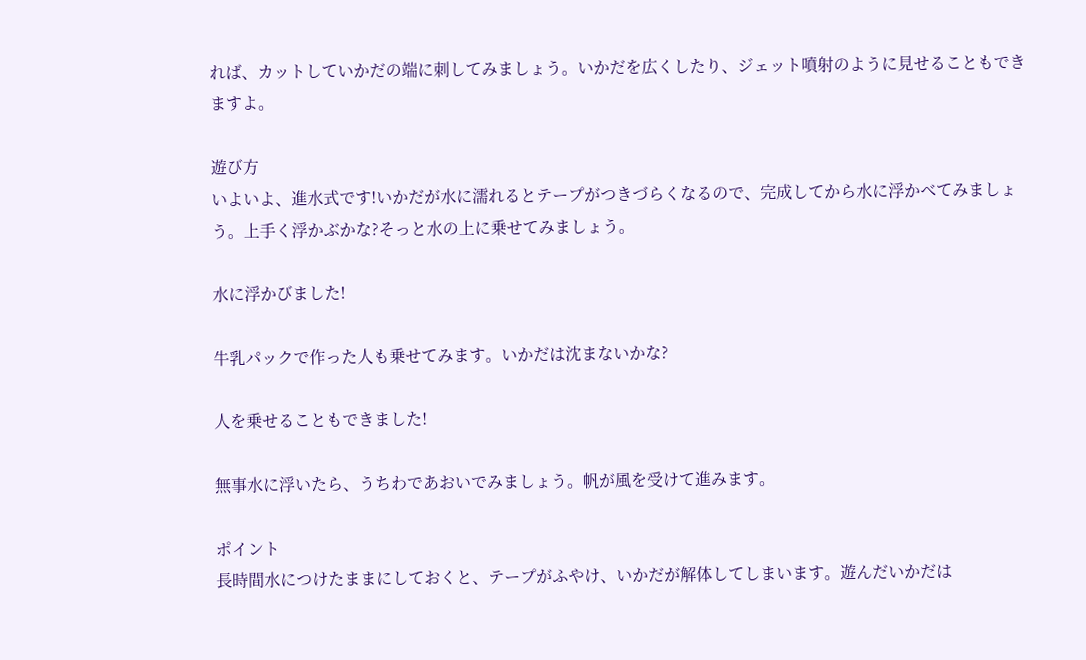れば、カットしていかだの端に刺してみましょう。いかだを広くしたり、ジェット噴射のように見せることもできますよ。

遊び方
いよいよ、進水式です!いかだが水に濡れるとテープがつきづらくなるので、完成してから水に浮かべてみましょう。上手く浮かぶかな?そっと水の上に乗せてみましょう。

水に浮かびました!

牛乳パックで作った人も乗せてみます。いかだは沈まないかな?

人を乗せることもできました!

無事水に浮いたら、うちわであおいでみましょう。帆が風を受けて進みます。

ポイント
長時間水につけたままにしておくと、テープがふやけ、いかだが解体してしまいます。遊んだいかだは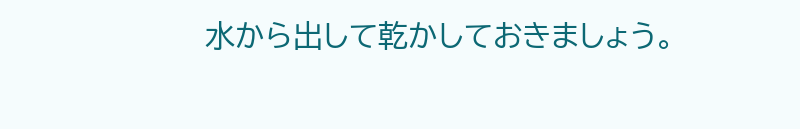水から出して乾かしておきましょう。